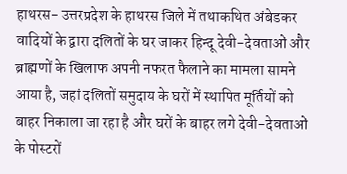हाथरस- उत्तरप्रदेश के हाथरस जिले में तथाकथित अंबेडकर वादियों के द्वारा दलितों के घर जाकर हिन्दू देवी-देवताओं और ब्राह्मणों के खिलाफ अपनी नफरत फैलाने का मामला सामने आया है, जहां दलितों समुदाय के घरों में स्थापित मूर्तियों को बाहर निकाला जा रहा है और घरों के बाहर लगे देवी-देवताओं के पोस्टरों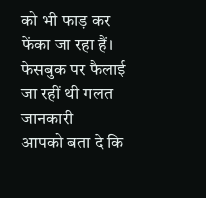को भी फाड़ कर फेंका जा रहा हैं।
फेसबुक पर फैलाई जा रहीं थी गलत जानकारी
आपको बता दे कि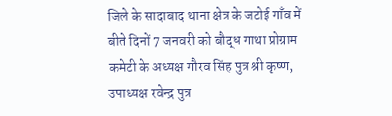जिले के सादाबाद थाना क्षेत्र के जटोई गाँव में बीते दिनों 7 जनवरी को बौद्ध गाथा प्रोग्राम कमेटी के अध्यक्ष गौरव सिंह पुत्र श्री कृष्ण, उपाध्यक्ष रवेन्द्र पुत्र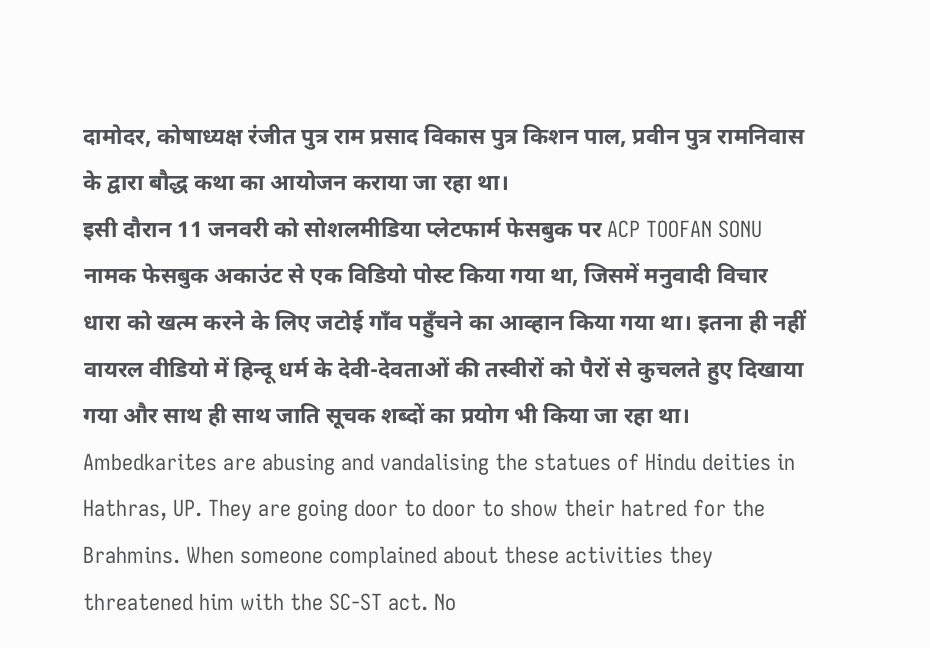दामोदर, कोषाध्यक्ष रंजीत पुत्र राम प्रसाद विकास पुत्र किशन पाल, प्रवीन पुत्र रामनिवास के द्वारा बौद्ध कथा का आयोजन कराया जा रहा था।
इसी दौरान 11 जनवरी को सोशलमीडिया प्लेटफार्म फेसबुक पर ACP TOOFAN SONU नामक फेसबुक अकाउंट से एक विडियो पोस्ट किया गया था, जिसमें मनुवादी विचार धारा को खत्म करने के लिए जटोई गाँव पहुँचने का आव्हान किया गया था। इतना ही नहीं वायरल वीडियो में हिन्दू धर्म के देवी-देवताओं की तस्वीरों को पैरों से कुचलते हुए दिखाया गया और साथ ही साथ जाति सूचक शब्दों का प्रयोग भी किया जा रहा था।
Ambedkarites are abusing and vandalising the statues of Hindu deities in Hathras, UP. They are going door to door to show their hatred for the Brahmins. When someone complained about these activities they threatened him with the SC-ST act. No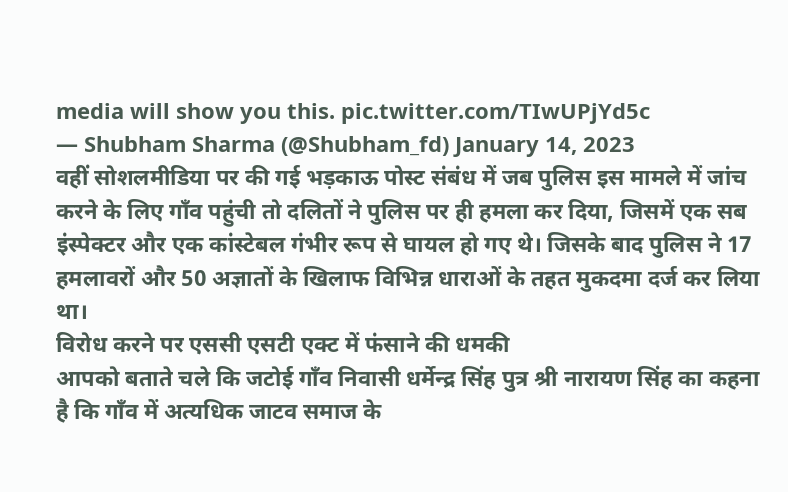media will show you this. pic.twitter.com/TIwUPjYd5c
— Shubham Sharma (@Shubham_fd) January 14, 2023
वहीं सोशलमीडिया पर की गई भड़काऊ पोस्ट संबंध में जब पुलिस इस मामले में जांच करने के लिए गाँव पहुंची तो दलितों ने पुलिस पर ही हमला कर दिया, जिसमें एक सब इंस्पेक्टर और एक कांस्टेबल गंभीर रूप से घायल हो गए थे। जिसके बाद पुलिस ने 17 हमलावरों और 50 अज्ञातों के खिलाफ विभिन्न धाराओं के तहत मुकदमा दर्ज कर लिया था।
विरोध करने पर एससी एसटी एक्ट में फंसाने की धमकी
आपको बताते चले कि जटोई गाँव निवासी धर्मेन्द्र सिंह पुत्र श्री नारायण सिंह का कहना है कि गाँव में अत्यधिक जाटव समाज के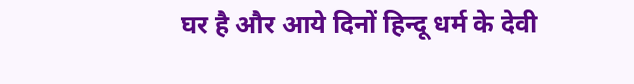घर है और आये दिनों हिन्दू धर्म के देवी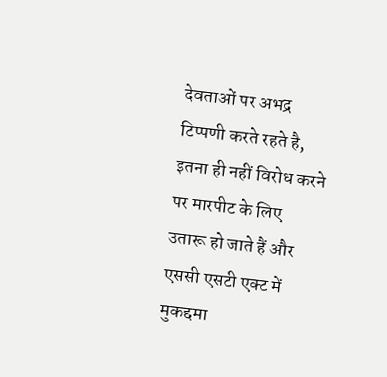देवताओं पर अभद्र टिप्पणी करते रहते है, इतना ही नहीं विरोध करने पर मारपीट के लिए उतारू हो जाते हैं और एससी एसटी एक्ट में मुकद्दमा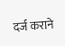दर्ज कराने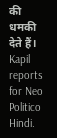की धमकी देते हैं।
Kapil reports for Neo Politico Hindi.